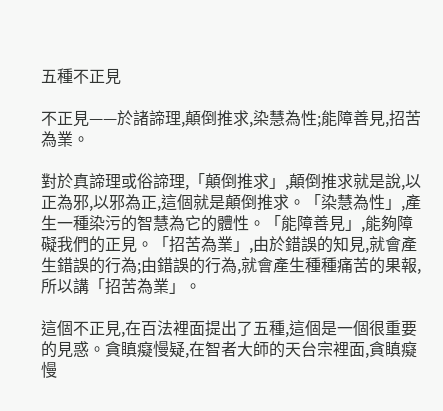五種不正見

不正見——於諸諦理,顛倒推求,染慧為性;能障善見,招苦為業。

對於真諦理或俗諦理,「顛倒推求」,顛倒推求就是說,以正為邪,以邪為正,這個就是顛倒推求。「染慧為性」,產生一種染污的智慧為它的體性。「能障善見」,能夠障礙我們的正見。「招苦為業」,由於錯誤的知見,就會產生錯誤的行為;由錯誤的行為,就會產生種種痛苦的果報,所以講「招苦為業」。

這個不正見,在百法裡面提出了五種,這個是一個很重要的見惑。貪瞋癡慢疑,在智者大師的天台宗裡面,貪瞋癡慢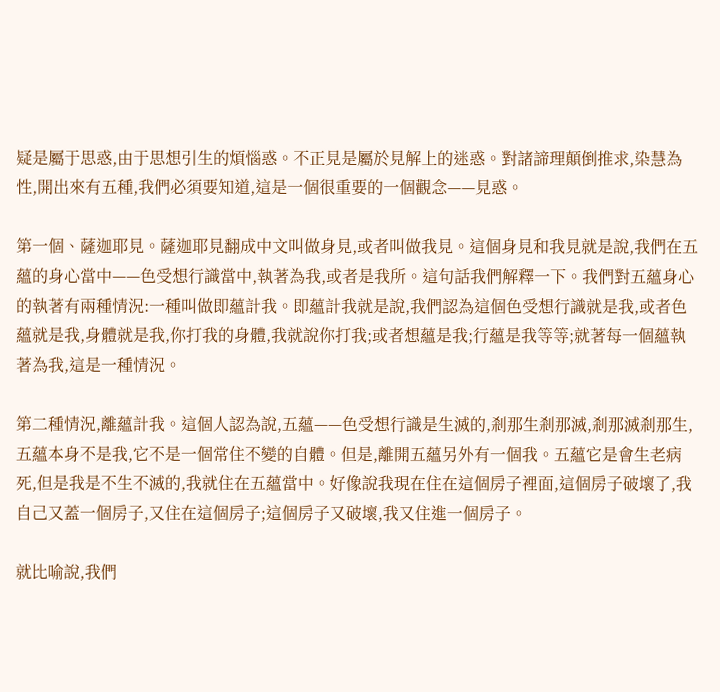疑是屬于思惑,由于思想引生的煩惱惑。不正見是屬於見解上的迷惑。對諸諦理顛倒推求,染慧為性,開出來有五種,我們必須要知道,這是一個很重要的一個觀念——見惑。

第一個、薩迦耶見。薩迦耶見翻成中文叫做身見,或者叫做我見。這個身見和我見就是說,我們在五蘊的身心當中——色受想行識當中,執著為我,或者是我所。這句話我們解釋一下。我們對五蘊身心的執著有兩種情況:一種叫做即蘊計我。即蘊計我就是說,我們認為這個色受想行識就是我,或者色蘊就是我,身體就是我,你打我的身體,我就說你打我;或者想蘊是我;行蘊是我等等;就著每一個蘊執著為我,這是一種情況。

第二種情況,離蘊計我。這個人認為說,五蘊——色受想行識是生滅的,剎那生剎那滅,剎那滅剎那生,五蘊本身不是我,它不是一個常住不變的自體。但是,離開五蘊另外有一個我。五蘊它是會生老病死,但是我是不生不滅的,我就住在五蘊當中。好像說我現在住在這個房子裡面,這個房子破壞了,我自己又蓋一個房子,又住在這個房子;這個房子又破壞,我又住進一個房子。

就比喻說,我們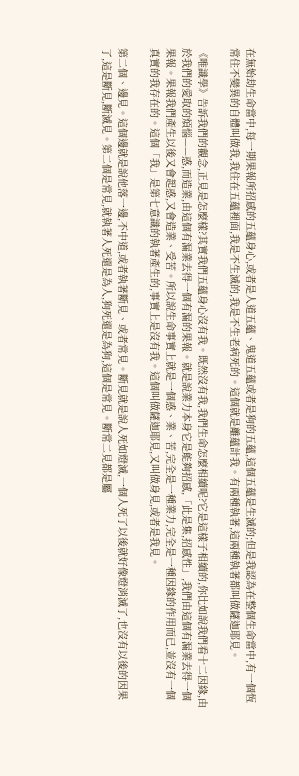在無始劫生命當中,每一期果報所招感的五蘊身心,或者是人道五蘊、鬼道五蘊或者是狗的五蘊,這個五蘊是生滅的;但是我認為在整個生命當中,有一個恆常住不變異的自體叫做我,我住在五蘊裡面,我是不生滅的,我是不生老病死的。這個就是離蘊計我。有兩種執著,這兩種執著都叫做薩迦耶見。

《唯識學》告訴我們的觀念,正見是怎麼樣?其實我們五蘊身心沒有我。既然沒有我,我們生命怎麼相續呢?它是這樣子相續的,你比如說我們看十二因緣,由於我們的愛取的煩惱——惑,而造業,由這個有漏業去得一個有漏的果報。就是說業力本身它是能夠招感,「此是集,招感性」,我們由這個有漏業去得一個果報。果報我們產生以後又會起惑,又會造業、受苦。所以說生命事實上就是一個惑、業、苦,完全是一種業力,完全是一種因緣的作用而已,並沒有一個真實的我存在的。這個「我」是第七意識的執著產生的,事實上是沒有我。這個叫做薩迦耶見,又叫做身見,或者是我見。

第二個、邊見。這個邊就是說他落一邊,不中道,或者執著斷見、或者常見。斷見就是說人死如燈滅,一個人死了以後就好像燈消滅了,也沒有以後的因果了,這是斷見,斷滅見。第二個是常見,就執著人死還是為人,狗死還是為狗,這個是常見。斷常二見都是屬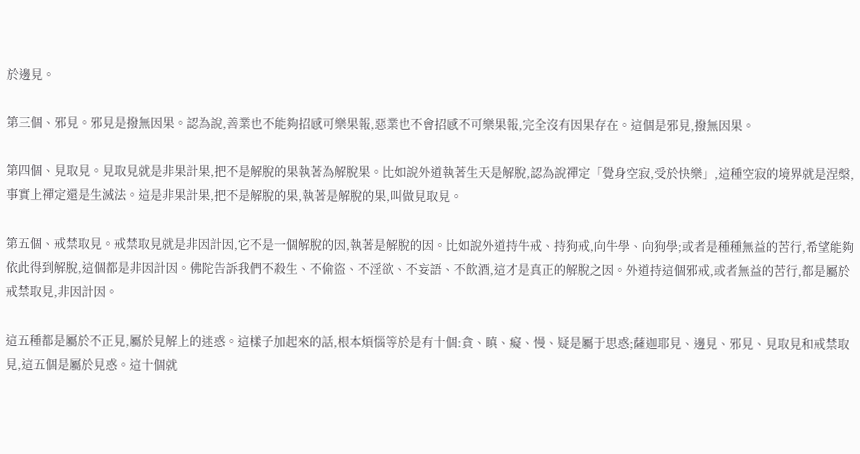於邊見。

第三個、邪見。邪見是撥無因果。認為說,善業也不能夠招感可樂果報,惡業也不會招感不可樂果報,完全沒有因果存在。這個是邪見,撥無因果。

第四個、見取見。見取見就是非果計果,把不是解脫的果執著為解脫果。比如說外道執著生天是解脫,認為說禪定「覺身空寂,受於快樂」,這種空寂的境界就是涅槃,事實上禪定還是生滅法。這是非果計果,把不是解脫的果,執著是解脫的果,叫做見取見。

第五個、戒禁取見。戒禁取見就是非因計因,它不是一個解脫的因,執著是解脫的因。比如說外道持牛戒、持狗戒,向牛學、向狗學;或者是種種無益的苦行,希望能夠依此得到解脫,這個都是非因計因。佛陀告訴我們不殺生、不偷盜、不淫欲、不妄語、不飲酒,這才是真正的解脫之因。外道持這個邪戒,或者無益的苦行,都是屬於戒禁取見,非因計因。

這五種都是屬於不正見,屬於見解上的迷惑。這樣子加起來的話,根本煩惱等於是有十個:貪、瞋、癡、慢、疑是屬于思惑;薩迦耶見、邊見、邪見、見取見和戒禁取見,這五個是屬於見惑。這十個就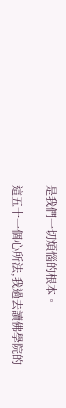是我們一切煩惱的根本。

這五十一個心所法,我過去讀佛學院的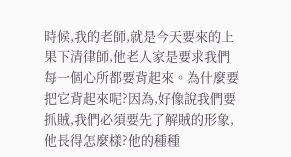時候,我的老師,就是今天要來的上果下清律師,他老人家是要求我們每一個心所都要背起來。為什麼要把它背起來呢?因為,好像說我們要抓賊,我們必須要先了解賊的形象,他長得怎麼樣?他的種種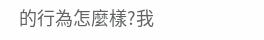的行為怎麼樣?我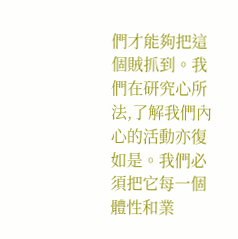們才能夠把這個賊抓到。我們在研究心所法,了解我們內心的活動亦復如是。我們必須把它每一個體性和業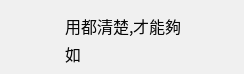用都清楚,才能夠如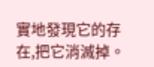實地發現它的存在,把它消滅掉。